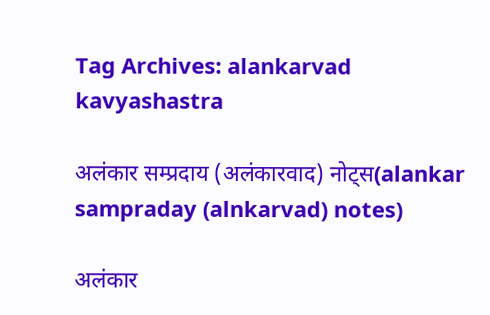Tag Archives: alankarvad kavyashastra

अलंकार सम्प्रदाय (अलंकारवाद) नोट्स(alankar sampraday (alnkarvad) notes)

अलंकार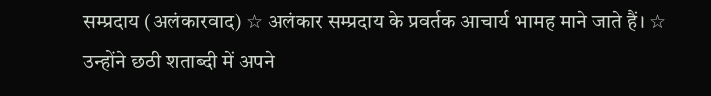सम्प्रदाय (अलंकारवाद) ☆ अलंकार सम्प्रदाय के प्रवर्तक आचार्य भामह माने जाते हैं। ☆ उन्होंने छठी शताब्दी में अपने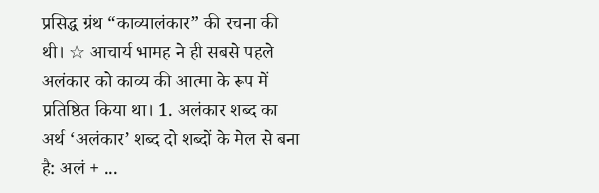प्रसिद्ध ग्रंथ “काव्यालंकार” की रचना की थी। ☆ आचार्य भामह ने ही सबसे पहले अलंकार को काव्य की आत्मा के रूप में प्रतिष्ठित किया था। 1. अलंकार शब्द का अर्थ ‘अलंकार’ शब्द दो शब्दों के मेल से बना है: अलं + ...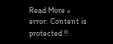Read More »
error: Content is protected !!